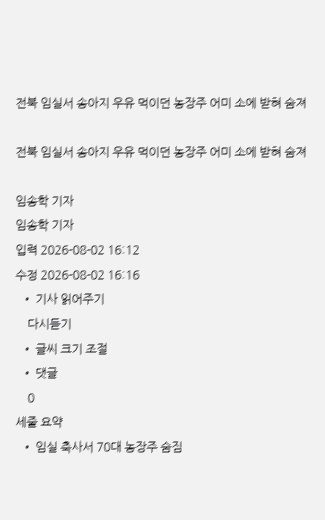전북 임실서 송아지 우유 먹이던 농장주 어미 소에 받혀 숨져

전북 임실서 송아지 우유 먹이던 농장주 어미 소에 받혀 숨져

임송학 기자
임송학 기자
입력 2026-08-02 16:12
수정 2026-08-02 16:16
  • 기사 읽어주기
    다시듣기
  • 글씨 크기 조절
  • 댓글
    0
세줄 요약
  • 임실 축사서 70대 농장주 숨짐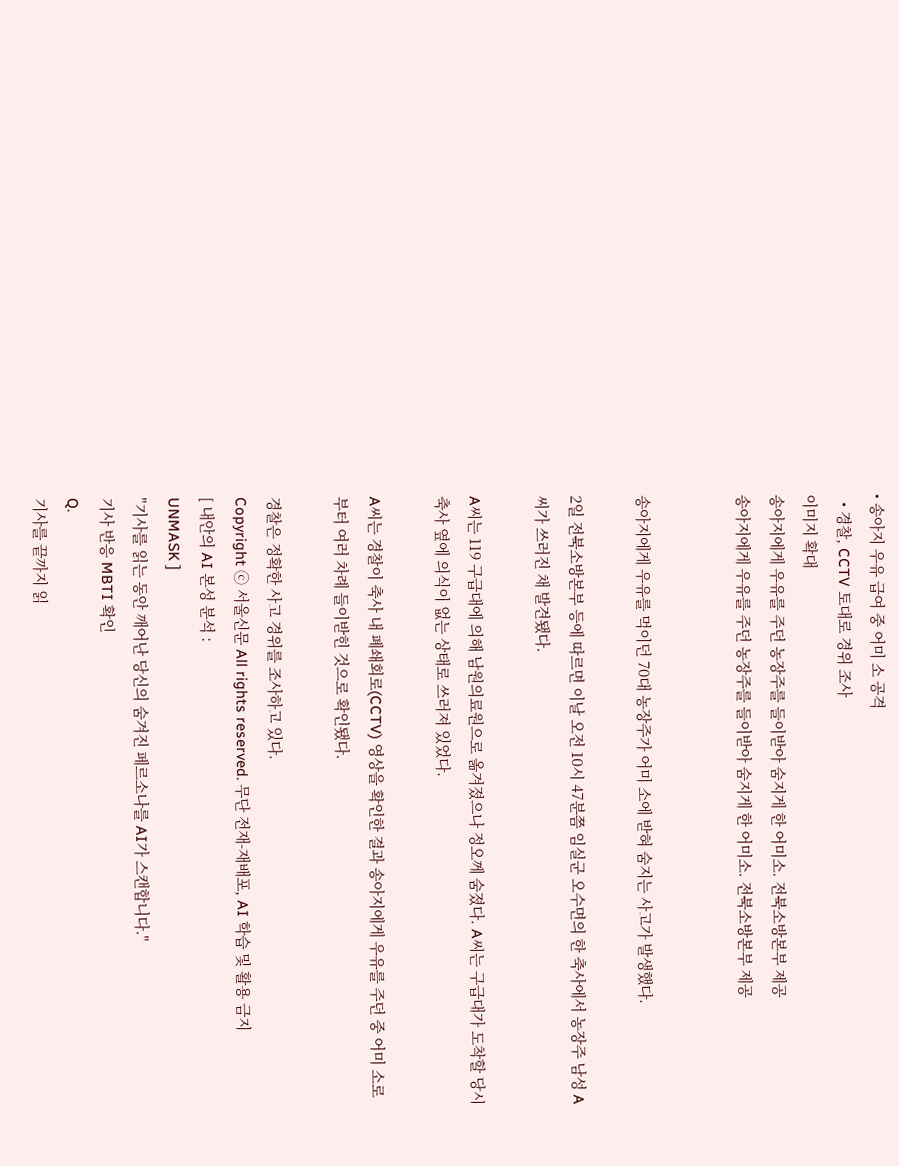• 송아지 우유 급여 중 어미 소 공격
  • 경찰, CCTV 토대로 경위 조사
이미지 확대
송아지에게 우유를 주던 농장주를 들이받아 숨지게 한 어미소. 전북소방본부 제공
송아지에게 우유를 주던 농장주를 들이받아 숨지게 한 어미소. 전북소방본부 제공


송아지에게 우유를 먹이던 70대 농장주가 어미 소에 받혀 숨지는 사고가 발생했다.

2일 전북소방본부 등에 따르면 이날 오전 10시 47분쯤 임실군 오수면의 한 축사에서 농장주 남성 A씨가 쓰러진 채 발견됐다.

A씨는 119 구급대에 의해 남원의료원으로 옮겨졌으나 정오께 숨졌다. A씨는 구급대가 도착할 당시 축사 옆에 의식이 없는 상태로 쓰러져 있었다.

A씨는 경찰이 축사 내 폐쇄회로(CCTV) 영상을 확인한 결과 송아지에게 우유를 주던 중 어미 소로부터 여러 차례 들이받힌 것으로 확인됐다.

경찰은 정확한 사고 경위를 조사하고 있다.
Copyright ⓒ 서울신문 All rights reserved. 무단 전재-재배포, AI 학습 및 활용 금지
[ 내안의 AI 본성 분석 :
UNMASK ]
"기사를 읽는 동안 깨어난 당신의 숨겨진 페르소나를 AI가 스캔합니다."
기사 반응 MBTI 확인
Q.
기사를 끝까지 읽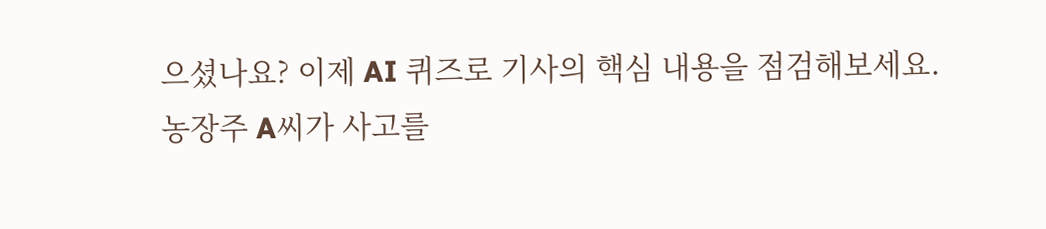으셨나요? 이제 AI 퀴즈로 기사의 핵심 내용을 점검해보세요.
농장주 A씨가 사고를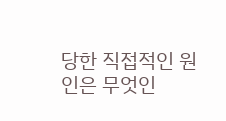당한 직접적인 원인은 무엇인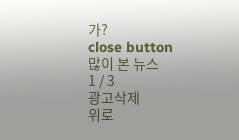가?
close button
많이 본 뉴스
1 / 3
광고삭제
위로